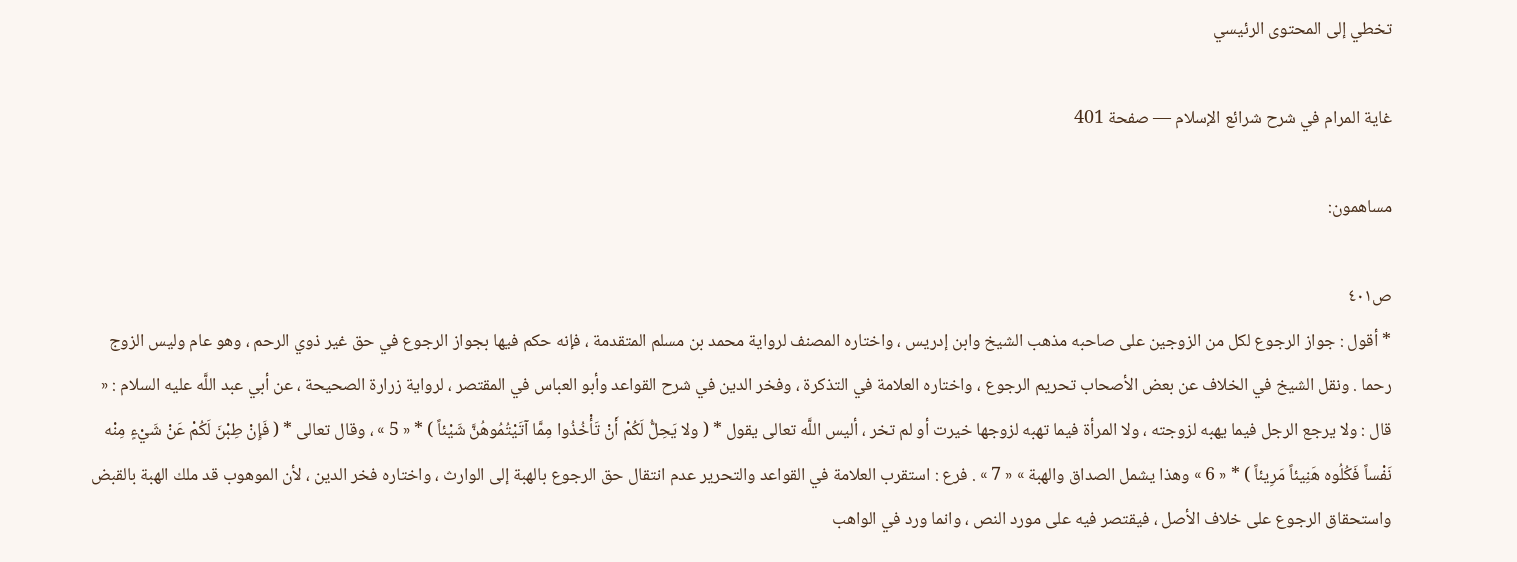تخطي إلى المحتوى الرئيسي

غاية المرام في شرح شرائع الإسلام — صفحة 401

مساهمون:

ص٤٠١
* أقول : جواز الرجوع لكل من الزوجين على صاحبه مذهب الشيخ وابن إدريس ، واختاره المصنف لرواية محمد بن مسلم المتقدمة ، فإنه حكم فيها بجواز الرجوع في حق غير ذوي الرحم ، وهو عام وليس الزوج رحما . ونقل الشيخ في الخلاف عن بعض الأصحاب تحريم الرجوع ، واختاره العلامة في التذكرة ، وفخر الدين في شرح القواعد وأبو العباس في المقتصر ، لرواية زرارة الصحيحة ، عن أبي عبد اللَّه عليه السلام : « قال : ولا يرجع الرجل فيما يهبه لزوجته ، ولا المرأة فيما تهبه لزوجها خيرت أو لم تخر ، أليس اللَّه تعالى يقول * ( ولا يَحِلُّ لَكُمْ أَنْ تَأْخُذُوا مِمَّا آتَيْتُمُوهُنَّ شَيْئاً ) * « 5 » ، وقال تعالى * ( فَإِنْ طِبْنَ لَكُمْ عَنْ شَيْءٍ مِنْه نَفْساً فَكُلُوه هَنِيئاً مَرِيئاً ) * « 6 » وهذا يشمل الصداق والهبة » « 7 » . فرع : استقرب العلامة في القواعد والتحرير عدم انتقال حق الرجوع بالهبة إلى الوارث ، واختاره فخر الدين ، لأن الموهوب قد ملك الهبة بالقبض واستحقاق الرجوع على خلاف الأصل ، فيقتصر فيه على مورد النص ، وانما ورد في الواهب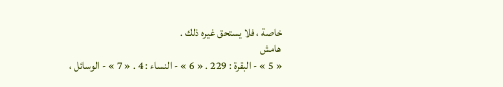خاصة ، فلا يستحق غيره ذلك .
هامش
« 5 » - البقرة : 229 . « 6 » - النساء : 4 . « 7 » - الوسائل ،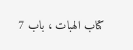كتاب الهبات ، باب 7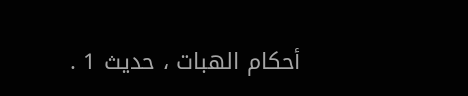أحكام الهبات ، حديث 1 .